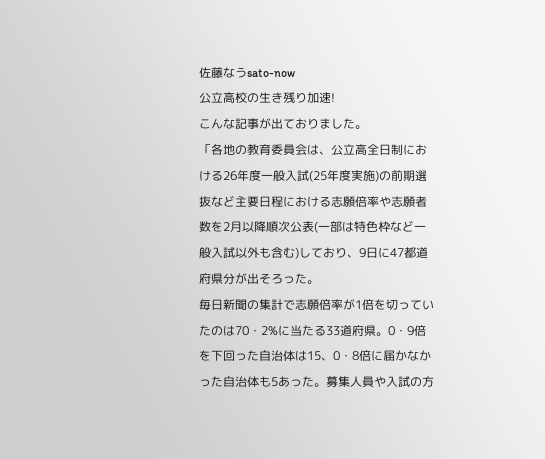佐藤なうsato-now
公立高校の生き残り加速!
こんな記事が出ておりました。
「各地の教育委員会は、公立高全日制における26年度一般入試(25年度実施)の前期選抜など主要日程における志願倍率や志願者数を2月以降順次公表(一部は特色枠など一般入試以外も含む)しており、9日に47都道府県分が出そろった。
毎日新聞の集計で志願倍率が1倍を切っていたのは70・2%に当たる33道府県。0・9倍を下回った自治体は15、0・8倍に届かなかった自治体も5あった。募集人員や入試の方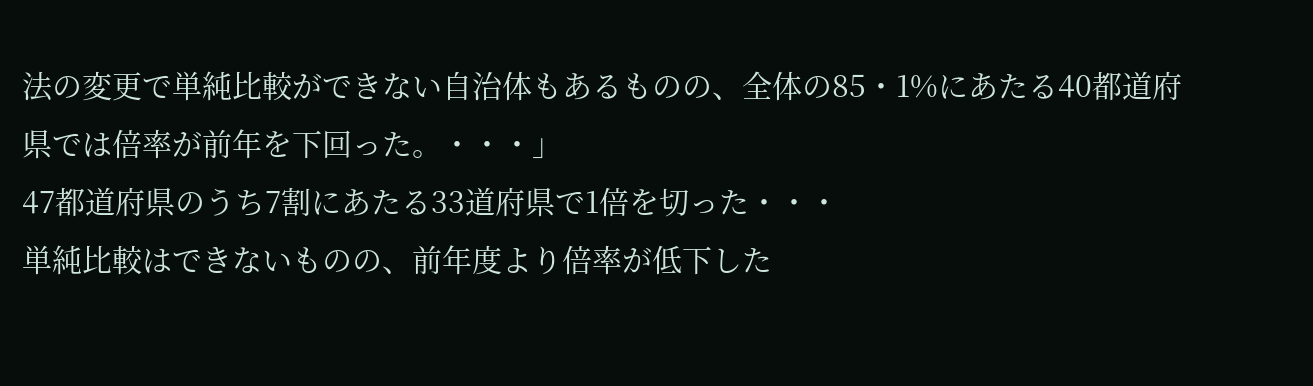法の変更で単純比較ができない自治体もあるものの、全体の85・1%にあたる40都道府県では倍率が前年を下回った。・・・」
47都道府県のうち7割にあたる33道府県で1倍を切った・・・
単純比較はできないものの、前年度より倍率が低下した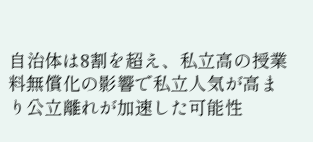自治体は8割を超え、私立高の授業料無償化の影響で私立人気が高まり公立離れが加速した可能性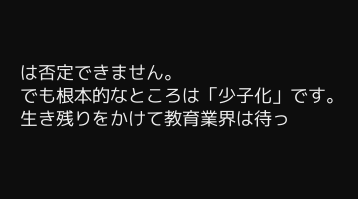は否定できません。
でも根本的なところは「少子化」です。
生き残りをかけて教育業界は待っ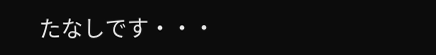たなしです・・・